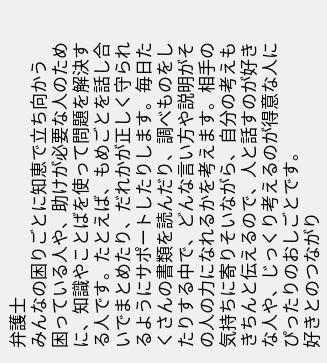弁護士
みんなの困りごとに知恵で立ち向かう
困っている人や、助けが必要な人のために、知識やことばを使って問題を解決する人です。たとえば、もめごとを話し合いでまとめたり、だれかが正しく守られるようにサポートしたりします。毎日たくさんの書類を読んだり、調べものをしたりする中で、どんな言い方や説明がその人の力になれるかを考えます。相手の気持ちに寄りそいながら、自分の考えもきちんと伝えるので、人と話すのが好きな人や、じっくり考えるのが得意な人にぴったりのおしごとです。
好きとのつながり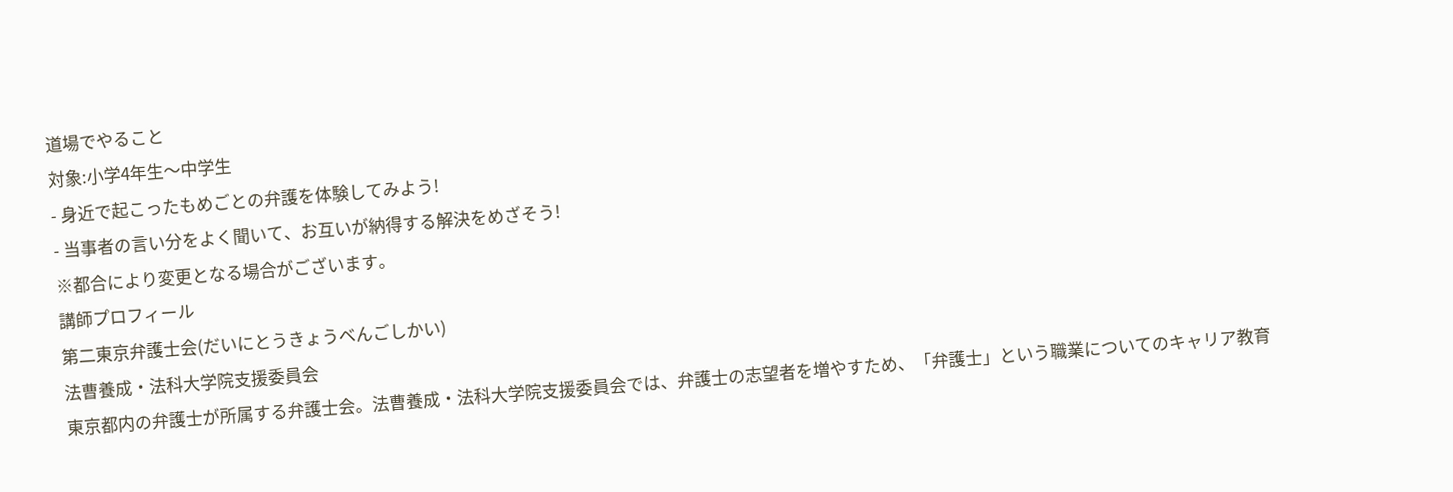道場でやること
対象:小学4年生〜中学生
- 身近で起こったもめごとの弁護を体験してみよう!
- 当事者の言い分をよく聞いて、お互いが納得する解決をめざそう!
※都合により変更となる場合がございます。
講師プロフィール
第二東京弁護士会(だいにとうきょうべんごしかい)
法曹養成・法科大学院支援委員会
東京都内の弁護士が所属する弁護士会。法曹養成・法科大学院支援委員会では、弁護士の志望者を増やすため、「弁護士」という職業についてのキャリア教育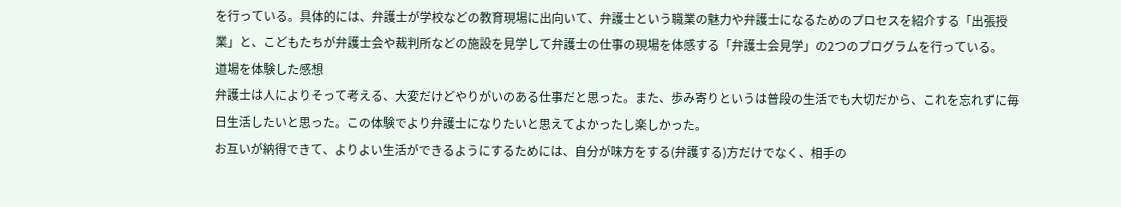を行っている。具体的には、弁護士が学校などの教育現場に出向いて、弁護士という職業の魅力や弁護士になるためのプロセスを紹介する「出張授業」と、こどもたちが弁護士会や裁判所などの施設を見学して弁護士の仕事の現場を体感する「弁護士会見学」の2つのプログラムを行っている。
道場を体験した感想
弁護士は人によりそって考える、大変だけどやりがいのある仕事だと思った。また、歩み寄りというは普段の生活でも大切だから、これを忘れずに毎日生活したいと思った。この体験でより弁護士になりたいと思えてよかったし楽しかった。
お互いが納得できて、よりよい生活ができるようにするためには、自分が味方をする(弁護する)方だけでなく、相手の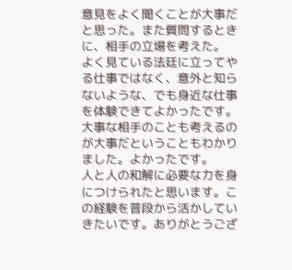意見をよく聞くことが大事だと思った。また質問するときに、相手の立場を考えた。
よく見ている法廷に立ってやる仕事ではなく、意外と知らないような、でも身近な仕事を体験できてよかったです。大事な相手のことも考えるのが大事だということもわかりました。よかったです。
人と人の和解に必要な力を身につけられたと思います。この経験を普段から活かしていきたいです。ありがとうござ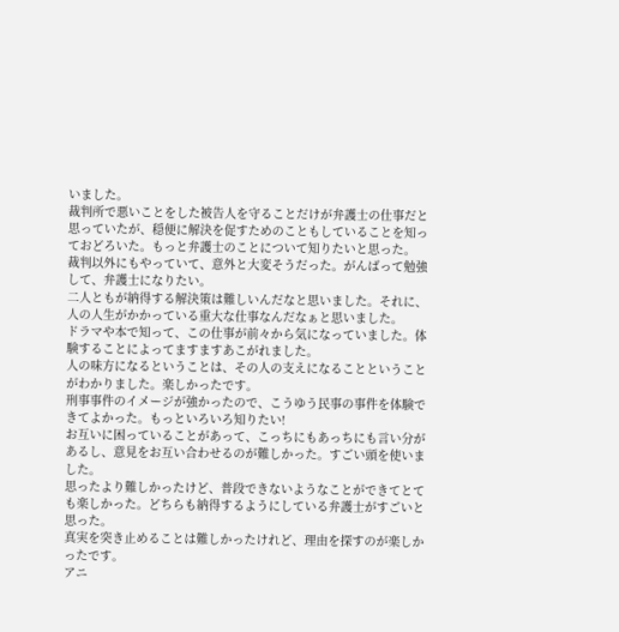いました。
裁判所で悪いことをした被告人を守ることだけが弁護士の仕事だと思っていたが、穏便に解決を促すためのこともしていることを知っておどろいた。もっと弁護士のことについて知りたいと思った。
裁判以外にもやっていて、意外と大変そうだった。がんばって勉強して、弁護士になりたい。
二人ともが納得する解決策は難しいんだなと思いました。それに、人の人生がかかっている重大な仕事なんだなぁと思いました。
ドラマや本で知って、この仕事が前々から気になっていました。体験することによってますますあこがれました。
人の味方になるということは、その人の支えになることということがわかりました。楽しかったです。
刑事事件のイメージが強かったので、こうゆう民事の事件を体験できてよかった。もっといろいろ知りたい!
お互いに困っていることがあって、こっちにもあっちにも言い分があるし、意見をお互い合わせるのが難しかった。すごい頭を使いました。
思ったより難しかったけど、普段できないようなことができてとても楽しかった。どちらも納得するようにしている弁護士がすごいと思った。
真実を突き止めることは難しかったけれど、理由を探すのが楽しかったです。
アニ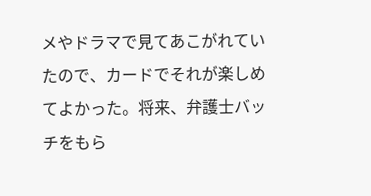メやドラマで見てあこがれていたので、カードでそれが楽しめてよかった。将来、弁護士バッチをもら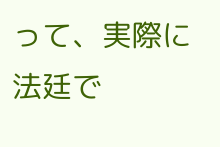って、実際に法廷で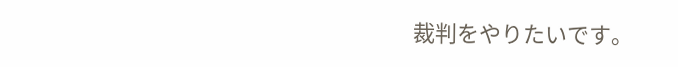裁判をやりたいです。